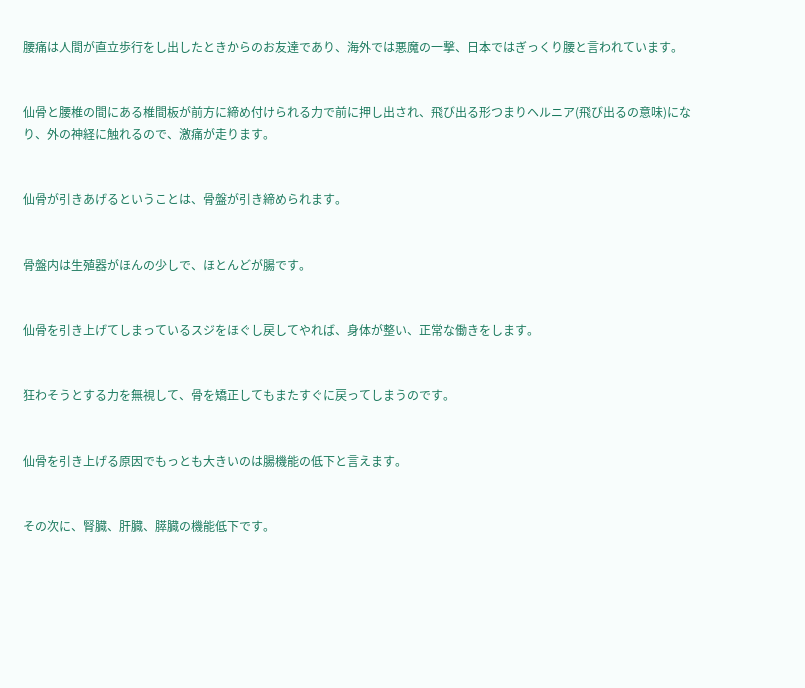腰痛は人間が直立歩行をし出したときからのお友達であり、海外では悪魔の一撃、日本ではぎっくり腰と言われています。


仙骨と腰椎の間にある椎間板が前方に締め付けられる力で前に押し出され、飛び出る形つまりヘルニア(飛び出るの意味)になり、外の神経に触れるので、激痛が走ります。


仙骨が引きあげるということは、骨盤が引き締められます。


骨盤内は生殖器がほんの少しで、ほとんどが腸です。


仙骨を引き上げてしまっているスジをほぐし戻してやれば、身体が整い、正常な働きをします。


狂わそうとする力を無視して、骨を矯正してもまたすぐに戻ってしまうのです。


仙骨を引き上げる原因でもっとも大きいのは腸機能の低下と言えます。


その次に、腎臓、肝臓、膵臓の機能低下です。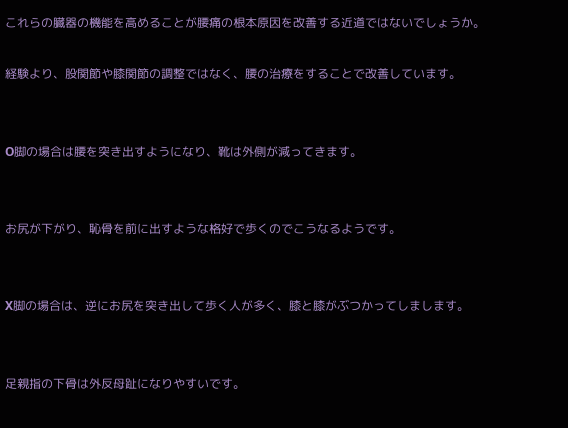これらの臓器の機能を高めることが腰痛の根本原因を改善する近道ではないでしょうか。

経験より、股関節や膝関節の調整ではなく、腰の治療をすることで改善しています。


O脚の場合は腰を突き出すようになり、靴は外側が減ってきます。


お尻が下がり、恥骨を前に出すような格好で歩くのでこうなるようです。


X脚の場合は、逆にお尻を突き出して歩く人が多く、膝と膝がぶつかってしまします。


足親指の下骨は外反母趾になりやすいです。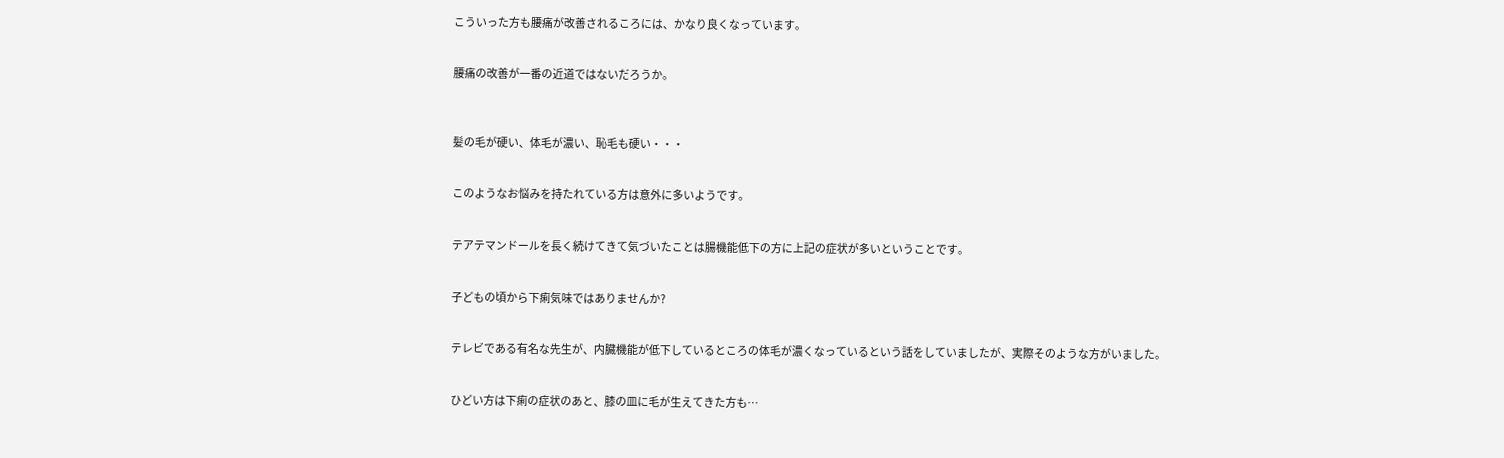こういった方も腰痛が改善されるころには、かなり良くなっています。


腰痛の改善が一番の近道ではないだろうか。



髪の毛が硬い、体毛が濃い、恥毛も硬い・・・


このようなお悩みを持たれている方は意外に多いようです。


テアテマンドールを長く続けてきて気づいたことは腸機能低下の方に上記の症状が多いということです。


子どもの頃から下痢気味ではありませんか?


テレビである有名な先生が、内臓機能が低下しているところの体毛が濃くなっているという話をしていましたが、実際そのような方がいました。


ひどい方は下痢の症状のあと、膝の皿に毛が生えてきた方も…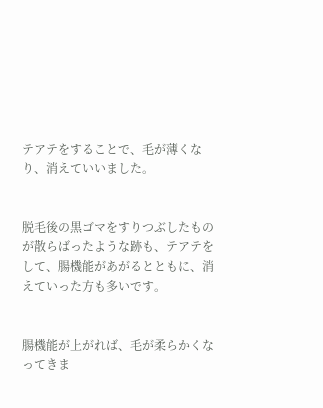テアテをすることで、毛が薄くなり、消えていいました。


脱毛後の黒ゴマをすりつぶしたものが散らばったような跡も、テアテをして、腸機能があがるとともに、消えていった方も多いです。


腸機能が上がれば、毛が柔らかくなってきま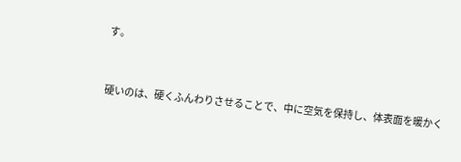す。


硬いのは、硬くふんわりさせることで、中に空気を保持し、体表面を暖かく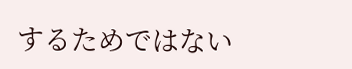するためではない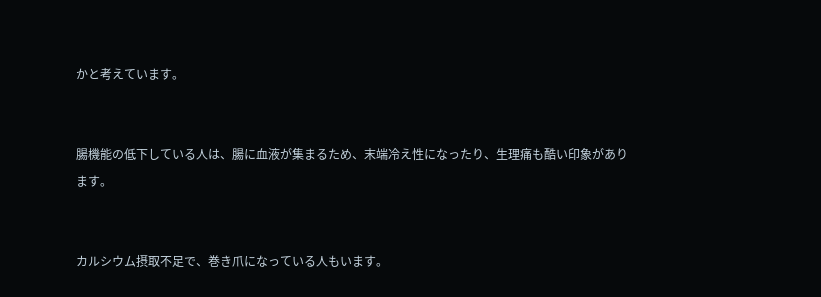かと考えています。


腸機能の低下している人は、腸に血液が集まるため、末端冷え性になったり、生理痛も酷い印象があります。


カルシウム摂取不足で、巻き爪になっている人もいます。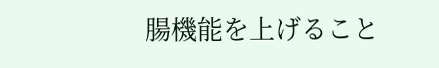腸機能を上げること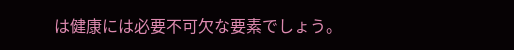は健康には必要不可欠な要素でしょう。